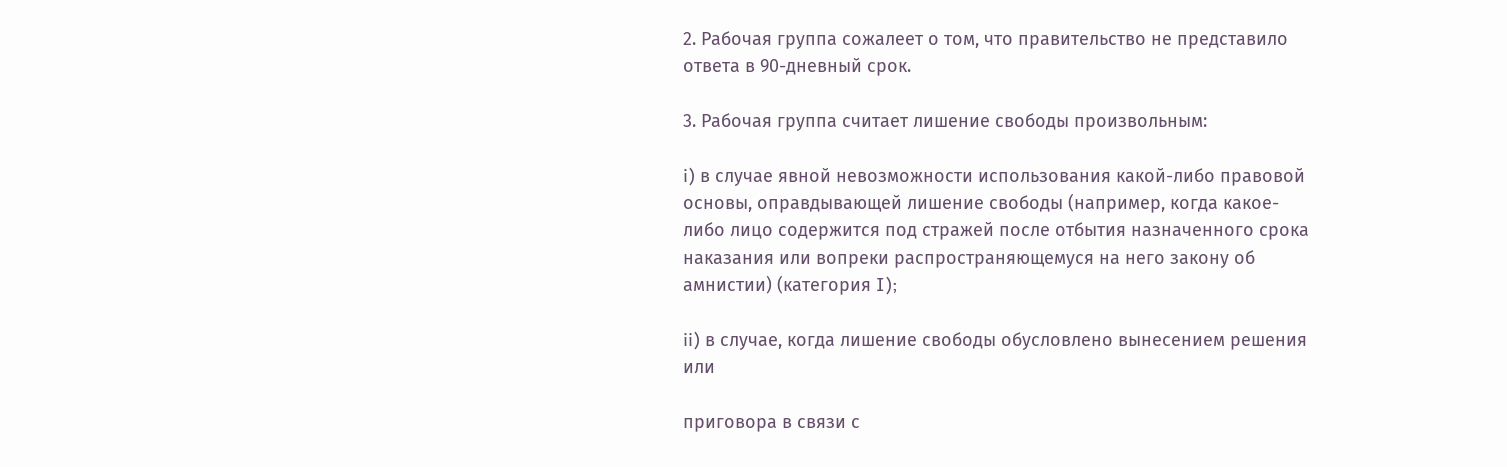2. Рабочая группа сожалеет о том, что правительство не представило ответа в 90-дневный срок.

3. Рабочая группа считает лишение свободы произвольным:

i) в случае явной невозможности использования какой-либо правовой основы, оправдывающей лишение свободы (например, когда какое-либо лицо содержится под стражей после отбытия назначенного срока наказания или вопреки распространяющемуся на него закону об амнистии) (категория I);

ii) в случае, когда лишение свободы обусловлено вынесением решения или

приговора в связи с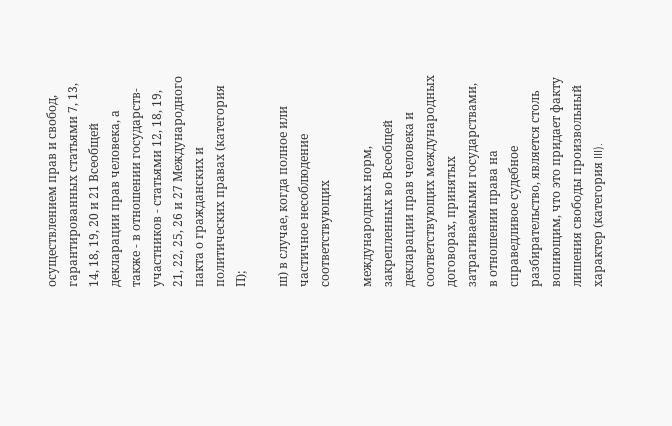осуществлением прав и свобод, гарантированных статьями 7, 13, 14, 18, 19, 20 и 21 Всеобщей декларации прав человека, а также - в отношении государств-участников - статьями 12, 18, 19, 21, 22, 25, 26 и 27 Международного пакта о гражданских и политических правах (категория П);

ш) в случае, когда полное или частичное несоблюдение соответствующих

международных норм, закрепленных во Всеобщей декларации прав человека и соответствующих международных договорах, принятых затрагиваемыми государствами, в отношении права на справедливое судебное разбирательство, является столь вопиющим, что это придает факту лишения свободы произвольный характер (категория III).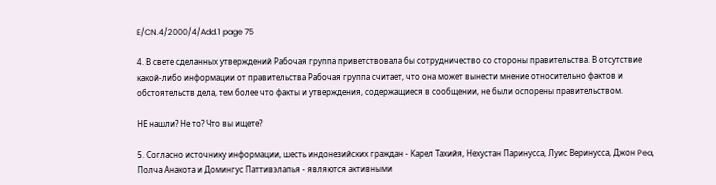E/CN.4/2000/4/Add.1 page 75

4. В свете сделанных утверждений Рабочая группа приветствовала бы сотрудничество со стороны правительства. В отсутствие какой-либо информации от правительства Рабочая группа считает, что она может вынести мнение относительно фактов и обстоятельств дела, тем более что факты и утверждения, содержащиеся в сообщении, не были оспорены правительством.

НЕ нашли? Не то? Что вы ищете?

5. Согласно источнику информации, шесть индонезийских граждан - Карел Тахийя, Нехустан Паринусса, Луис Веринусса, Джон Pea, Полча Анакота и Домингус Паттивэлапья - являются активными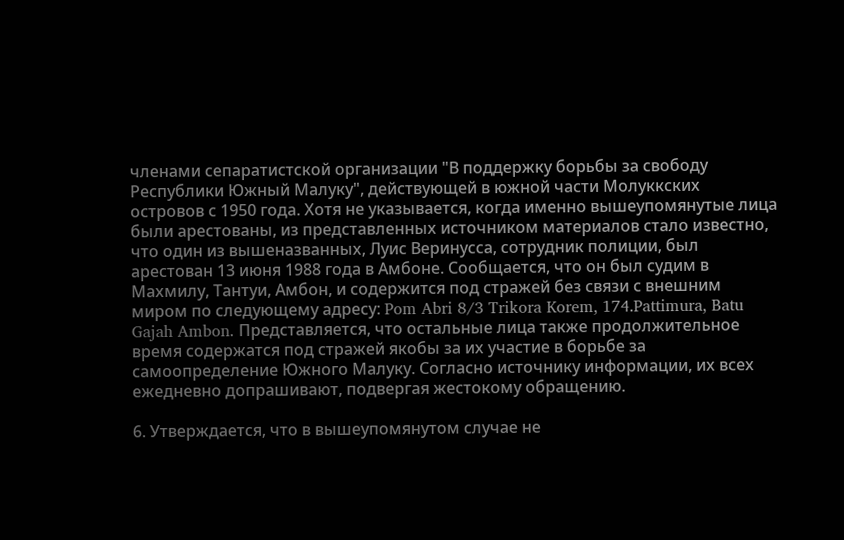членами сепаратистской организации "В поддержку борьбы за свободу Республики Южный Малуку", действующей в южной части Молуккских островов с 1950 года. Хотя не указывается, когда именно вышеупомянутые лица были арестованы, из представленных источником материалов стало известно, что один из вышеназванных, Луис Веринусса, сотрудник полиции, был арестован 13 июня 1988 года в Амбоне. Сообщается, что он был судим в Махмилу, Тантуи, Амбон, и содержится под стражей без связи с внешним миром по следующему адресу: Pom Abri 8/3 Trikora Korem, 174.Pattimura, Batu Gajah Ambon. Представляется, что остальные лица также продолжительное время содержатся под стражей якобы за их участие в борьбе за самоопределение Южного Малуку. Согласно источнику информации, их всех ежедневно допрашивают, подвергая жестокому обращению.

6. Утверждается, что в вышеупомянутом случае не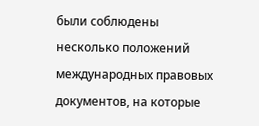были соблюдены несколько положений международных правовых документов, на которые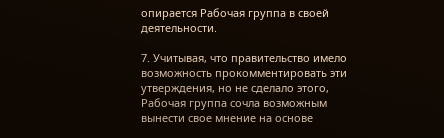опирается Рабочая группа в своей деятельности.

7. Учитывая, что правительство имело возможность прокомментировать эти утверждения, но не сделало этого, Рабочая группа сочла возможным вынести свое мнение на основе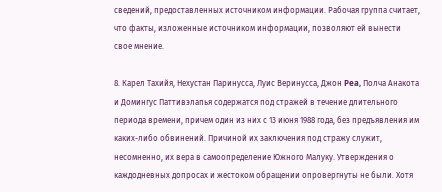сведений, предоставленных источником информации. Рабочая группа считает, что факты, изложенные источником информации, позволяют ей вынести свое мнение.

8. Карел Тахийя, Нехустан Паринусса, Луис Веринусса, Джон Pea, Полча Анакота и Домингус Паттивэлапья содержатся под стражей в течение длительного периода времени, причем один из них с 13 июня 1988 года, без предъявления им каких-либо обвинений. Причиной их заключения под стражу служит, несомненно, их вера в самоопределение Южного Малуку. Утверждения о каждодневных допросах и жестоком обращении опровергнуты не были. Хотя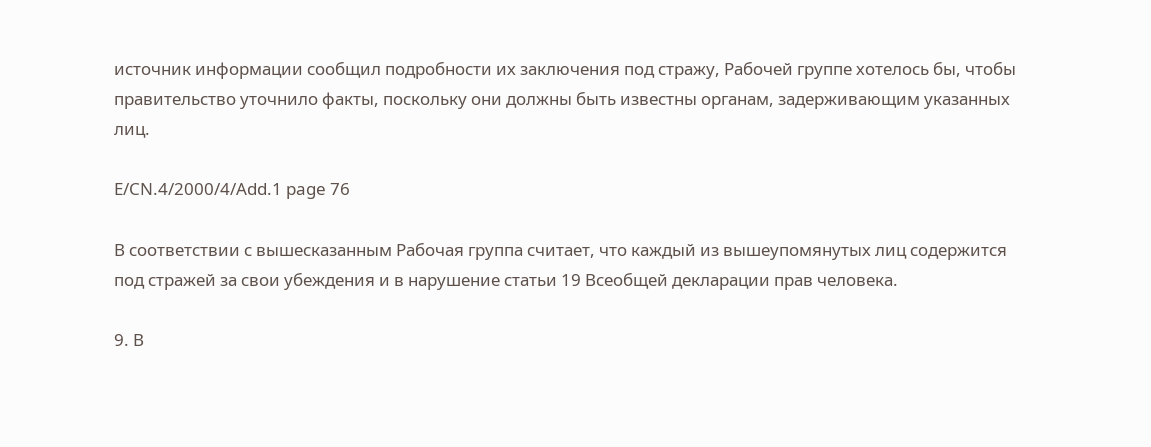источник информации сообщил подробности их заключения под стражу, Рабочей группе хотелось бы, чтобы правительство уточнило факты, поскольку они должны быть известны органам, задерживающим указанных лиц.

E/CN.4/2000/4/Add.1 page 76

В соответствии с вышесказанным Рабочая группа считает, что каждый из вышеупомянутых лиц содержится под стражей за свои убеждения и в нарушение статьи 19 Всеобщей декларации прав человека.

9. В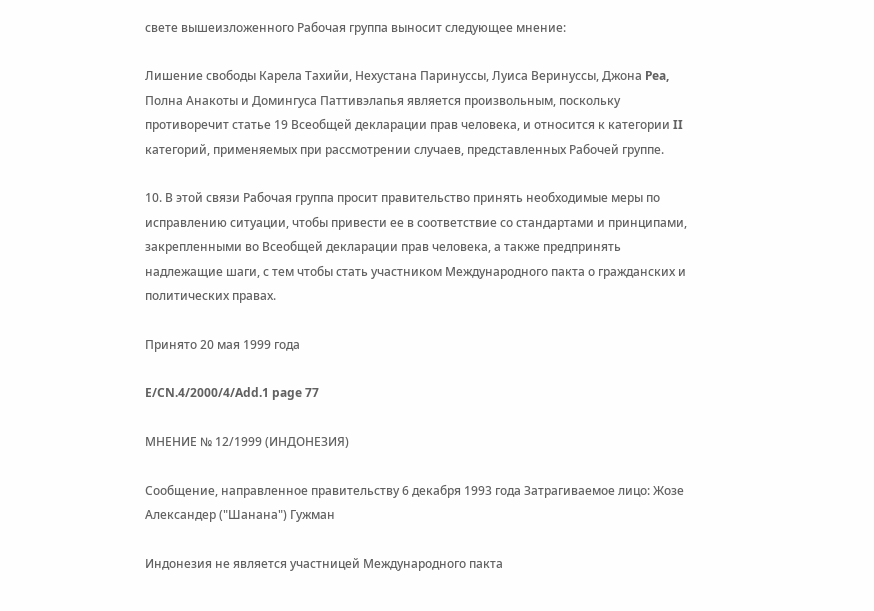свете вышеизложенного Рабочая группа выносит следующее мнение:

Лишение свободы Карела Тахийи, Нехустана Паринуссы, Луиса Веринуссы, Джона Pea, Полна Анакоты и Домингуса Паттивэлапья является произвольным, поскольку противоречит статье 19 Всеобщей декларации прав человека, и относится к категории II категорий, применяемых при рассмотрении случаев, представленных Рабочей группе.

10. В этой связи Рабочая группа просит правительство принять необходимые меры по исправлению ситуации, чтобы привести ее в соответствие со стандартами и принципами, закрепленными во Всеобщей декларации прав человека, а также предпринять надлежащие шаги, с тем чтобы стать участником Международного пакта о гражданских и политических правах.

Принято 20 мая 1999 года

E/CN.4/2000/4/Add.1 page 77

МНЕНИЕ № 12/1999 (ИНДОНЕЗИЯ)

Сообщение, направленное правительству 6 декабря 1993 года Затрагиваемое лицо: Жозе Александер ("Шанана") Гужман

Индонезия не является участницей Международного пакта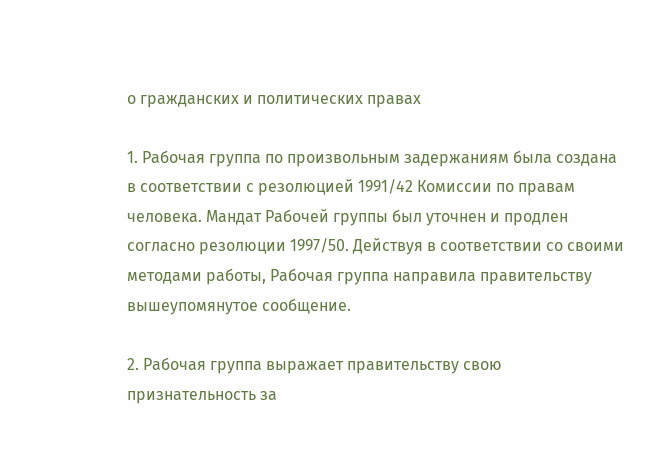о гражданских и политических правах

1. Рабочая группа по произвольным задержаниям была создана в соответствии с резолюцией 1991/42 Комиссии по правам человека. Мандат Рабочей группы был уточнен и продлен согласно резолюции 1997/50. Действуя в соответствии со своими методами работы, Рабочая группа направила правительству вышеупомянутое сообщение.

2. Рабочая группа выражает правительству свою признательность за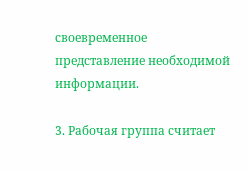своевременное представление необходимой информации.

3. Рабочая группа считает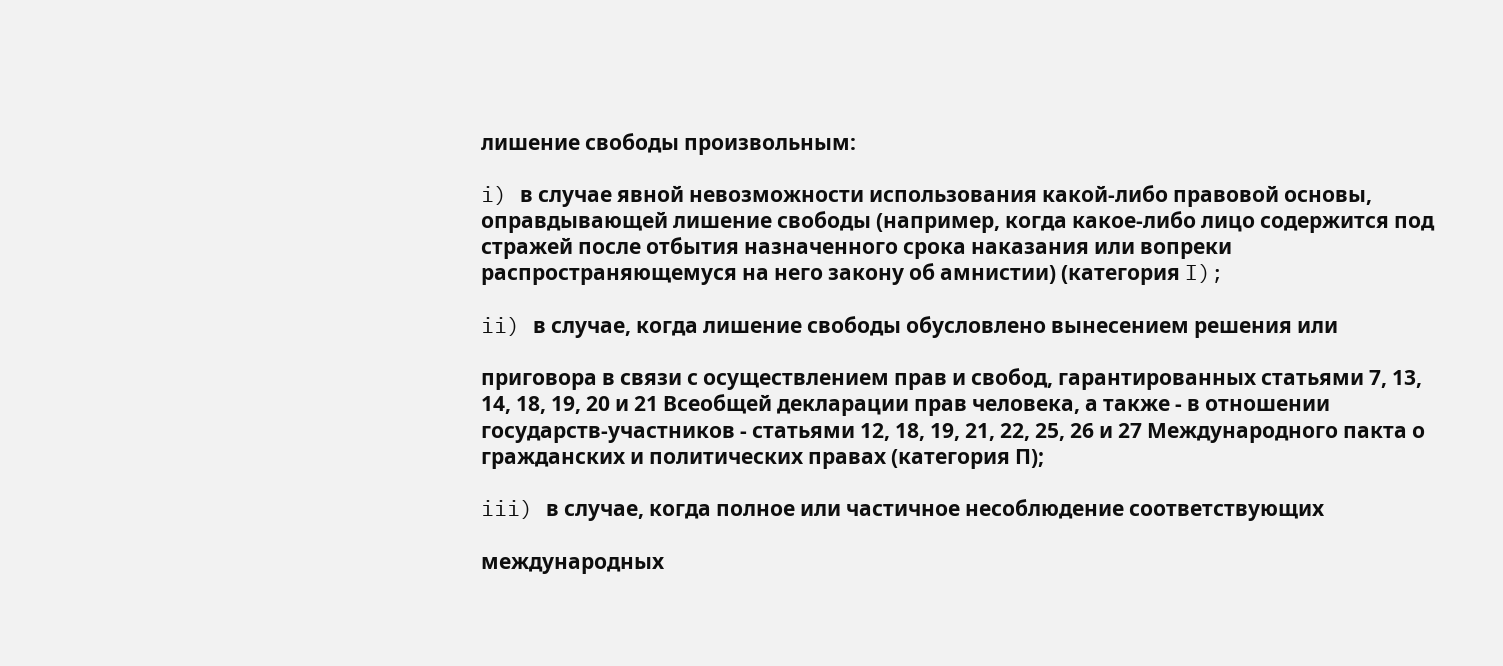лишение свободы произвольным:

i) в случае явной невозможности использования какой-либо правовой основы, оправдывающей лишение свободы (например, когда какое-либо лицо содержится под стражей после отбытия назначенного срока наказания или вопреки распространяющемуся на него закону об амнистии) (категория I);

ii) в случае, когда лишение свободы обусловлено вынесением решения или

приговора в связи с осуществлением прав и свобод, гарантированных статьями 7, 13, 14, 18, 19, 20 и 21 Всеобщей декларации прав человека, а также - в отношении государств-участников - статьями 12, 18, 19, 21, 22, 25, 26 и 27 Международного пакта о гражданских и политических правах (категория П);

iii) в случае, когда полное или частичное несоблюдение соответствующих

международных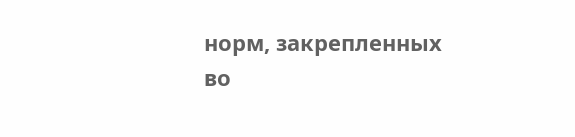норм, закрепленных во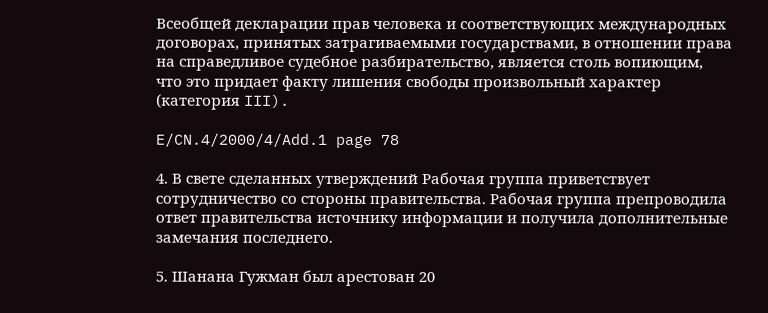Всеобщей декларации прав человека и соответствующих международных договорах, принятых затрагиваемыми государствами, в отношении права на справедливое судебное разбирательство, является столь вопиющим, что это придает факту лишения свободы произвольный характер (категория III).

E/CN.4/2000/4/Add.1 page 78

4. В свете сделанных утверждений Рабочая группа приветствует сотрудничество со стороны правительства. Рабочая группа препроводила ответ правительства источнику информации и получила дополнительные замечания последнего.

5. Шанана Гужман был арестован 20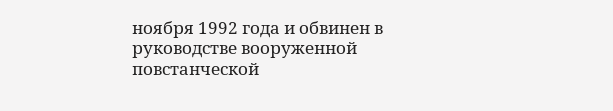ноября 1992 года и обвинен в руководстве вооруженной повстанческой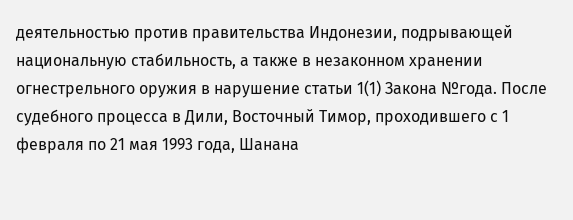деятельностью против правительства Индонезии, подрывающей национальную стабильность, а также в незаконном хранении огнестрельного оружия в нарушение статьи 1(1) Закона №года. После судебного процесса в Дили, Восточный Тимор, проходившего с 1 февраля по 21 мая 1993 года, Шанана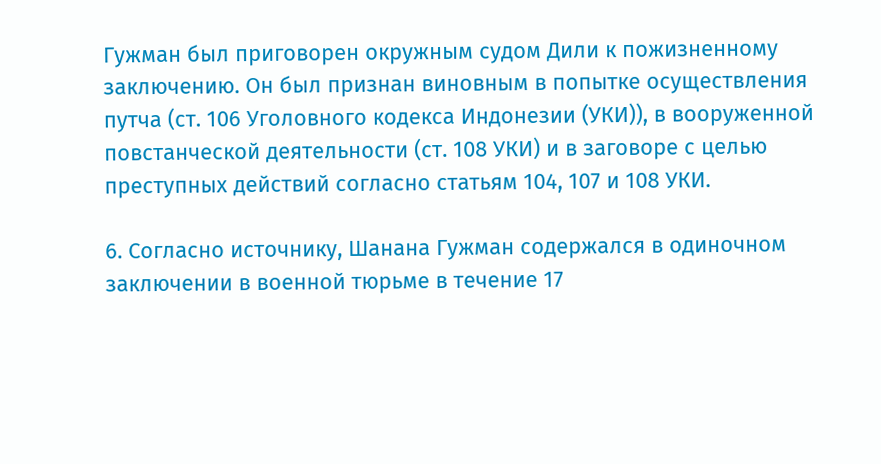Гужман был приговорен окружным судом Дили к пожизненному заключению. Он был признан виновным в попытке осуществления путча (ст. 106 Уголовного кодекса Индонезии (УКИ)), в вооруженной повстанческой деятельности (ст. 108 УКИ) и в заговоре с целью преступных действий согласно статьям 104, 107 и 108 УКИ.

6. Согласно источнику, Шанана Гужман содержался в одиночном заключении в военной тюрьме в течение 17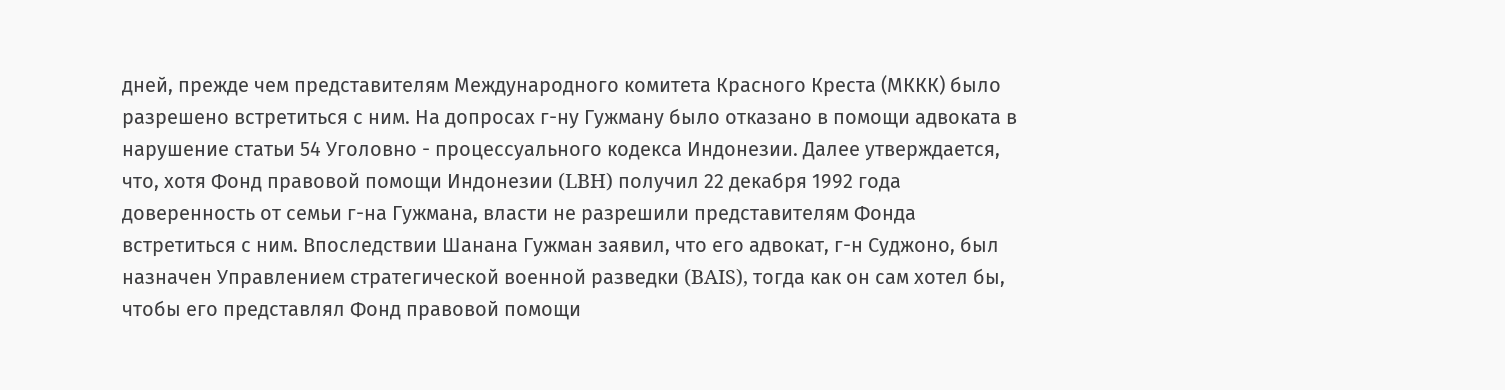дней, прежде чем представителям Международного комитета Красного Креста (МККК) было разрешено встретиться с ним. На допросах г-ну Гужману было отказано в помощи адвоката в нарушение статьи 54 Уголовно - процессуального кодекса Индонезии. Далее утверждается, что, хотя Фонд правовой помощи Индонезии (LBH) получил 22 декабря 1992 года доверенность от семьи г-на Гужмана, власти не разрешили представителям Фонда встретиться с ним. Впоследствии Шанана Гужман заявил, что его адвокат, г-н Суджоно, был назначен Управлением стратегической военной разведки (BAIS), тогда как он сам хотел бы, чтобы его представлял Фонд правовой помощи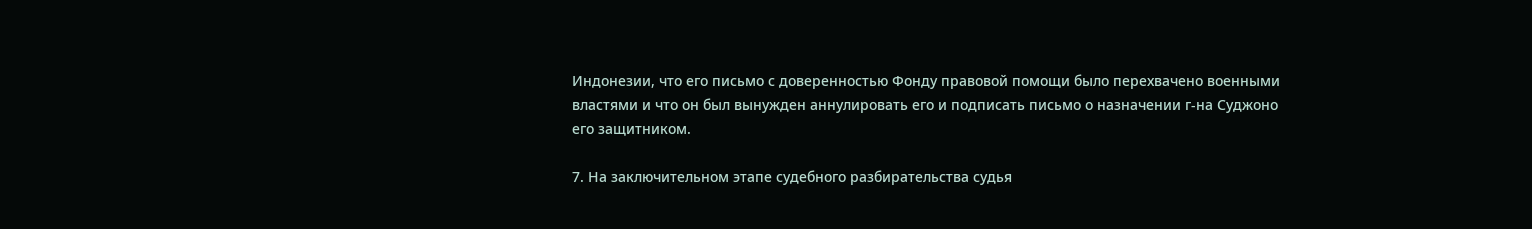Индонезии, что его письмо с доверенностью Фонду правовой помощи было перехвачено военными властями и что он был вынужден аннулировать его и подписать письмо о назначении г-на Суджоно его защитником.

7. На заключительном этапе судебного разбирательства судья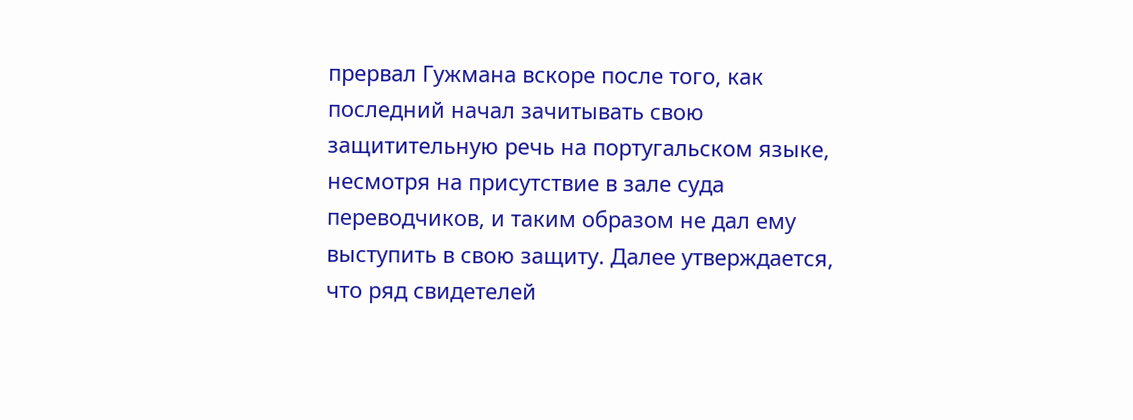прервал Гужмана вскоре после того, как последний начал зачитывать свою защитительную речь на португальском языке, несмотря на присутствие в зале суда переводчиков, и таким образом не дал ему выступить в свою защиту. Далее утверждается, что ряд свидетелей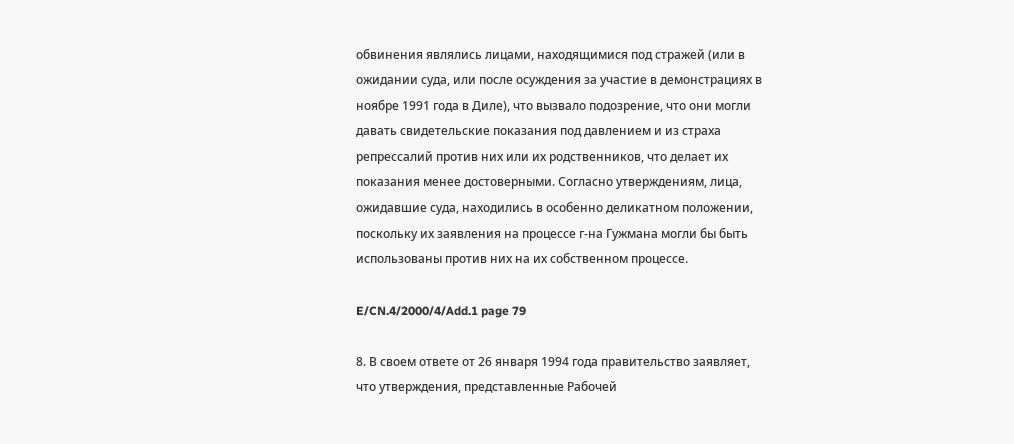обвинения являлись лицами, находящимися под стражей (или в ожидании суда, или после осуждения за участие в демонстрациях в ноябре 1991 года в Диле), что вызвало подозрение, что они могли давать свидетельские показания под давлением и из страха репрессалий против них или их родственников, что делает их показания менее достоверными. Согласно утверждениям, лица, ожидавшие суда, находились в особенно деликатном положении, поскольку их заявления на процессе г-на Гужмана могли бы быть использованы против них на их собственном процессе.

E/CN.4/2000/4/Add.1 page 79

8. В своем ответе от 26 января 1994 года правительство заявляет, что утверждения, представленные Рабочей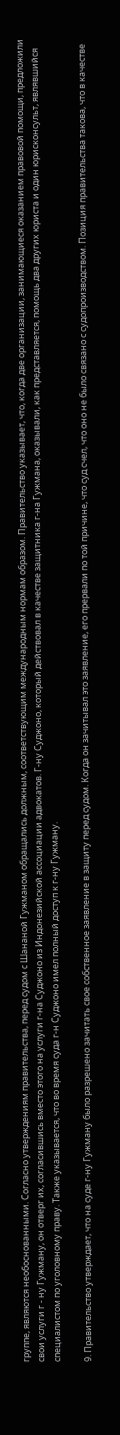группе, являются необоснованными. Согласно утверждениям правительства, перед судом с Шананой Гужманом обращались должным, соответствующим международным нормам образом. Правительство указывает, что, когда две организации, занимающиеся оказанием правовой помощи, предложили свои услуги г - ну Гужману, он отверг их, согласившись вместо этого на услуги г-на Суджоно из Индонезийской ассоциации адвокатов. Г-ну Суджоно, который действовал в качестве защитника г-на Гужмана, оказывали, как представляется, помощь два других юриста и один юрисконсульт, являвшийся специалистом по уголовному праву. Также указывается, что во время суда г-н Суджоно имел полный доступ к г-ну Гужману.

9. Правительство утверждает, что на суде г-ну Гужману было разрешено зачитать свое собственное заявление в защиту перед судом. Когда он зачитывал это заявление, его прервали по той причине, что суд счел, что оно не было связано с судопроизводством. Позиция правительства такова, что в качестве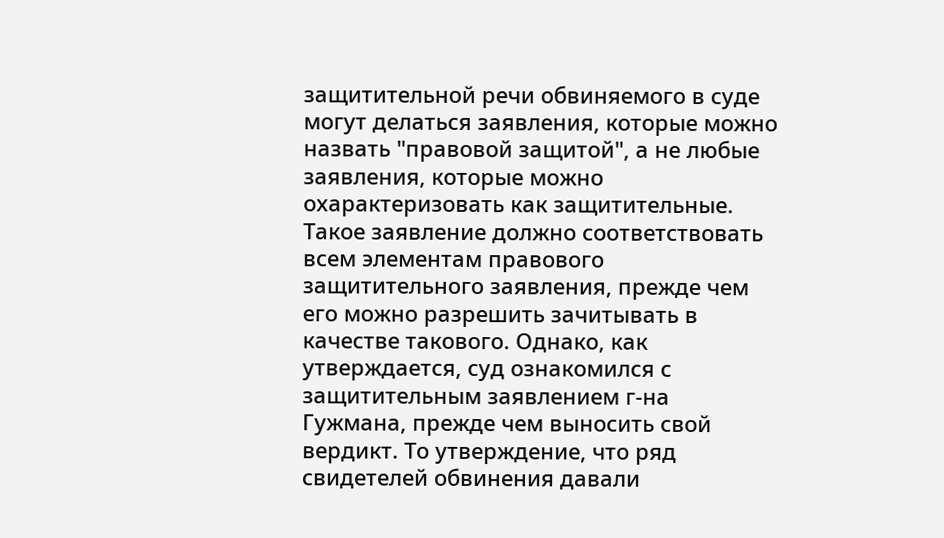защитительной речи обвиняемого в суде могут делаться заявления, которые можно назвать "правовой защитой", а не любые заявления, которые можно охарактеризовать как защитительные. Такое заявление должно соответствовать всем элементам правового защитительного заявления, прежде чем его можно разрешить зачитывать в качестве такового. Однако, как утверждается, суд ознакомился с защитительным заявлением г-на Гужмана, прежде чем выносить свой вердикт. То утверждение, что ряд свидетелей обвинения давали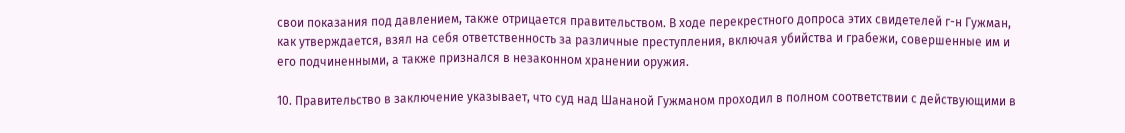свои показания под давлением, также отрицается правительством. В ходе перекрестного допроса этих свидетелей г-н Гужман, как утверждается, взял на себя ответственность за различные преступления, включая убийства и грабежи, совершенные им и его подчиненными, а также признался в незаконном хранении оружия.

10. Правительство в заключение указывает, что суд над Шананой Гужманом проходил в полном соответствии с действующими в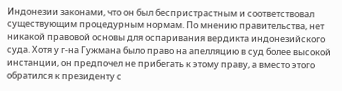Индонезии законами, что он был беспристрастным и соответствовал существующим процедурным нормам. По мнению правительства, нет никакой правовой основы для оспаривания вердикта индонезийского суда. Хотя у г-на Гужмана было право на апелляцию в суд более высокой инстанции, он предпочел не прибегать к этому праву, а вместо этого обратился к президенту с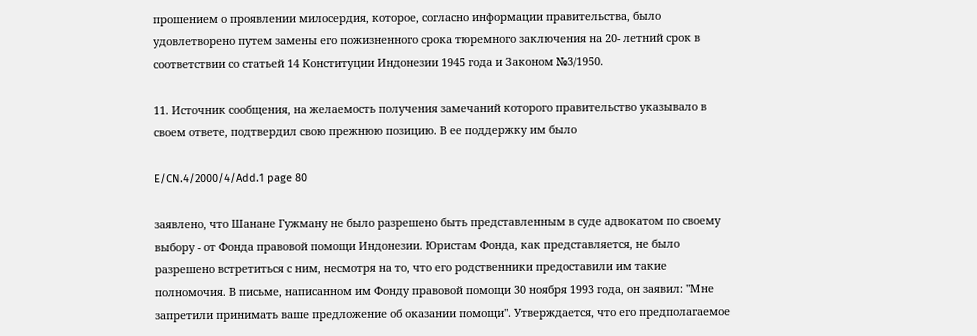прошением о проявлении милосердия, которое, согласно информации правительства, было удовлетворено путем замены его пожизненного срока тюремного заключения на 20- летний срок в соответствии со статьей 14 Конституции Индонезии 1945 года и Законом №3/1950.

11. Источник сообщения, на желаемость получения замечаний которого правительство указывало в своем ответе, подтвердил свою прежнюю позицию. В ее поддержку им было

E/CN.4/2000/4/Add.1 page 80

заявлено, что Шанане Гужману не было разрешено быть представленным в суде адвокатом по своему выбору - от Фонда правовой помощи Индонезии. Юристам Фонда, как представляется, не было разрешено встретиться с ним, несмотря на то, что его родственники предоставили им такие полномочия. В письме, написанном им Фонду правовой помощи 30 ноября 1993 года, он заявил: "Мне запретили принимать ваше предложение об оказании помощи". Утверждается, что его предполагаемое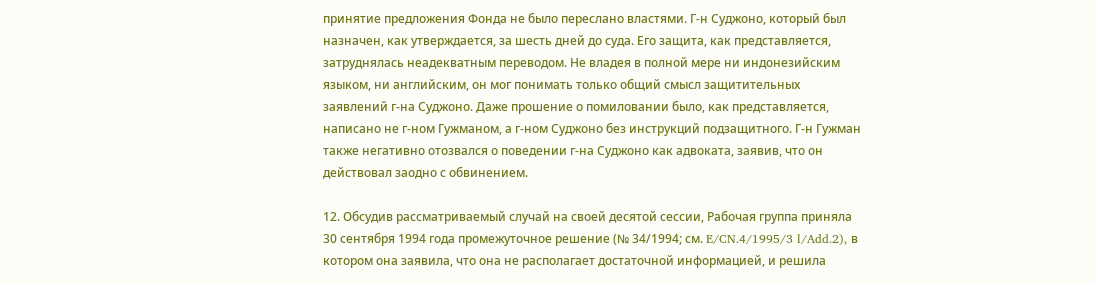принятие предложения Фонда не было переслано властями. Г-н Суджоно, который был назначен, как утверждается, за шесть дней до суда. Его защита, как представляется, затруднялась неадекватным переводом. Не владея в полной мере ни индонезийским языком, ни английским, он мог понимать только общий смысл защитительных заявлений г-на Суджоно. Даже прошение о помиловании было, как представляется, написано не г-ном Гужманом, а г-ном Суджоно без инструкций подзащитного. Г-н Гужман также негативно отозвался о поведении г-на Суджоно как адвоката, заявив, что он действовал заодно с обвинением.

12. Обсудив рассматриваемый случай на своей десятой сессии, Рабочая группа приняла 30 сентября 1994 года промежуточное решение (№ 34/1994; см. E/CN.4/1995/3 l/Add.2), в котором она заявила, что она не располагает достаточной информацией, и решила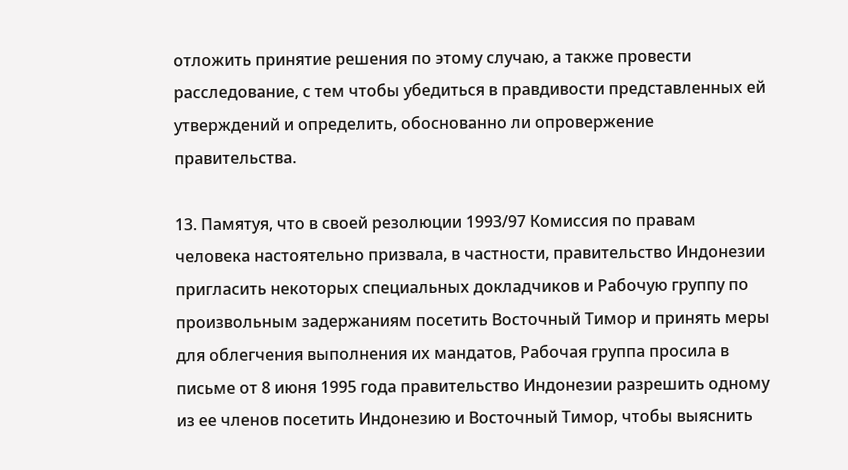отложить принятие решения по этому случаю, а также провести расследование, с тем чтобы убедиться в правдивости представленных ей утверждений и определить, обоснованно ли опровержение правительства.

13. Памятуя, что в своей резолюции 1993/97 Комиссия по правам человека настоятельно призвала, в частности, правительство Индонезии пригласить некоторых специальных докладчиков и Рабочую группу по произвольным задержаниям посетить Восточный Тимор и принять меры для облегчения выполнения их мандатов, Рабочая группа просила в письме от 8 июня 1995 года правительство Индонезии разрешить одному из ее членов посетить Индонезию и Восточный Тимор, чтобы выяснить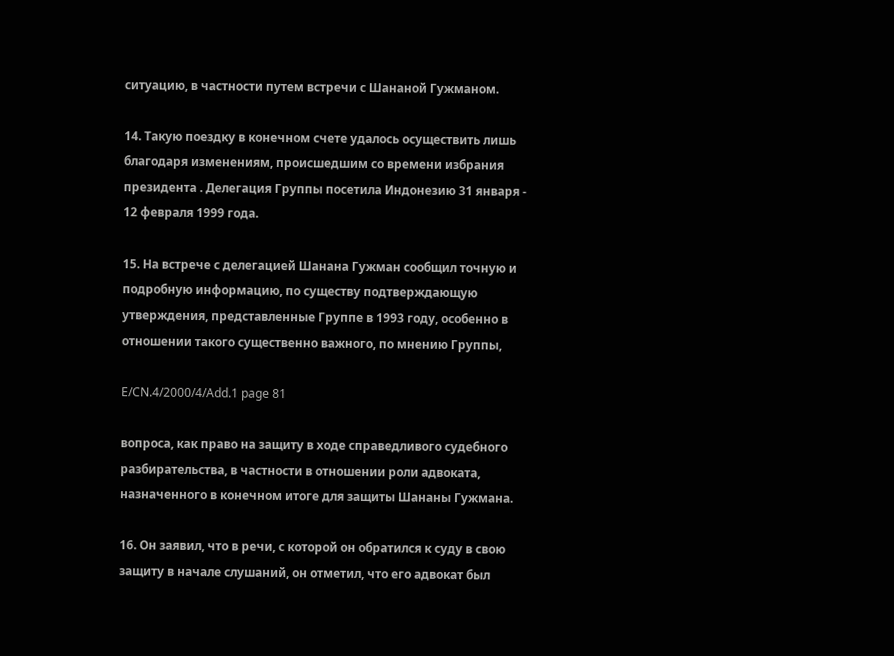ситуацию, в частности путем встречи с Шананой Гужманом.

14. Такую поездку в конечном счете удалось осуществить лишь благодаря изменениям, происшедшим со времени избрания президента . Делегация Группы посетила Индонезию 31 января - 12 февраля 1999 года.

15. На встрече с делегацией Шанана Гужман сообщил точную и подробную информацию, по существу подтверждающую утверждения, представленные Группе в 1993 году, особенно в отношении такого существенно важного, по мнению Группы,

E/CN.4/2000/4/Add.1 page 81

вопроса, как право на защиту в ходе справедливого судебного разбирательства, в частности в отношении роли адвоката, назначенного в конечном итоге для защиты Шананы Гужмана.

16. Он заявил, что в речи, с которой он обратился к суду в свою защиту в начале слушаний, он отметил, что его адвокат был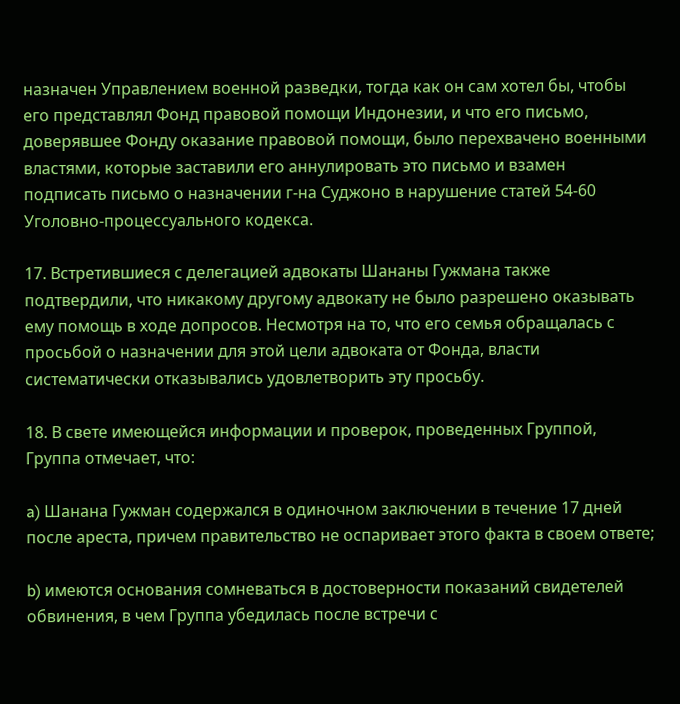назначен Управлением военной разведки, тогда как он сам хотел бы, чтобы его представлял Фонд правовой помощи Индонезии, и что его письмо, доверявшее Фонду оказание правовой помощи, было перехвачено военными властями, которые заставили его аннулировать это письмо и взамен подписать письмо о назначении г-на Суджоно в нарушение статей 54-60 Уголовно-процессуального кодекса.

17. Встретившиеся с делегацией адвокаты Шананы Гужмана также подтвердили, что никакому другому адвокату не было разрешено оказывать ему помощь в ходе допросов. Несмотря на то, что его семья обращалась с просьбой о назначении для этой цели адвоката от Фонда, власти систематически отказывались удовлетворить эту просьбу.

18. В свете имеющейся информации и проверок, проведенных Группой, Группа отмечает, что:

a) Шанана Гужман содержался в одиночном заключении в течение 17 дней после ареста, причем правительство не оспаривает этого факта в своем ответе;

b) имеются основания сомневаться в достоверности показаний свидетелей обвинения, в чем Группа убедилась после встречи с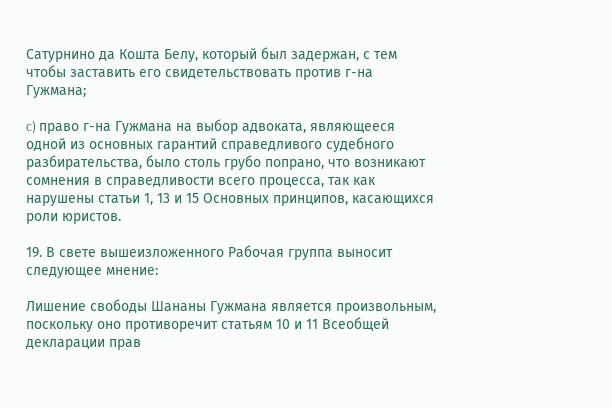Сатурнино да Кошта Белу, который был задержан, с тем чтобы заставить его свидетельствовать против г-на Гужмана;

c) право г-на Гужмана на выбор адвоката, являющееся одной из основных гарантий справедливого судебного разбирательства, было столь грубо попрано, что возникают сомнения в справедливости всего процесса, так как нарушены статьи 1, 13 и 15 Основных принципов, касающихся роли юристов.

19. В свете вышеизложенного Рабочая группа выносит следующее мнение:

Лишение свободы Шананы Гужмана является произвольным, поскольку оно противоречит статьям 10 и 11 Всеобщей декларации прав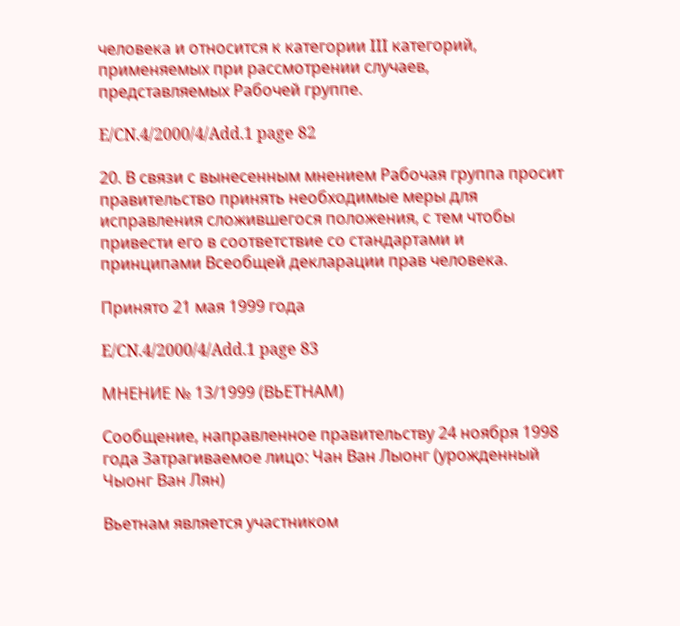человека и относится к категории III категорий, применяемых при рассмотрении случаев, представляемых Рабочей группе.

E/CN.4/2000/4/Add.1 page 82

20. В связи с вынесенным мнением Рабочая группа просит правительство принять необходимые меры для исправления сложившегося положения, с тем чтобы привести его в соответствие со стандартами и принципами Всеобщей декларации прав человека.

Принято 21 мая 1999 года

E/CN.4/2000/4/Add.1 page 83

МНЕНИЕ № 13/1999 (ВЬЕТНАМ)

Сообщение, направленное правительству 24 ноября 1998 года Затрагиваемое лицо: Чан Ван Лыонг (урожденный Чыонг Ван Лян)

Вьетнам является участником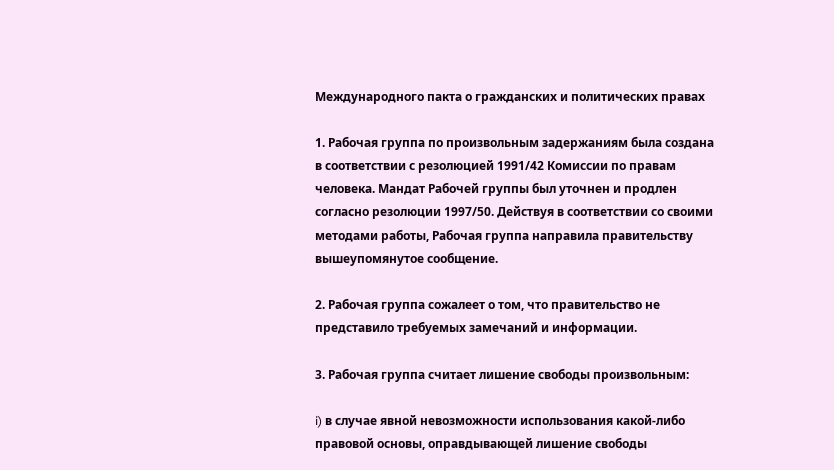Международного пакта о гражданских и политических правах

1. Рабочая группа по произвольным задержаниям была создана в соответствии с резолюцией 1991/42 Комиссии по правам человека. Мандат Рабочей группы был уточнен и продлен согласно резолюции 1997/50. Действуя в соответствии со своими методами работы, Рабочая группа направила правительству вышеупомянутое сообщение.

2. Рабочая группа сожалеет о том, что правительство не представило требуемых замечаний и информации.

3. Рабочая группа считает лишение свободы произвольным:

i) в случае явной невозможности использования какой-либо правовой основы, оправдывающей лишение свободы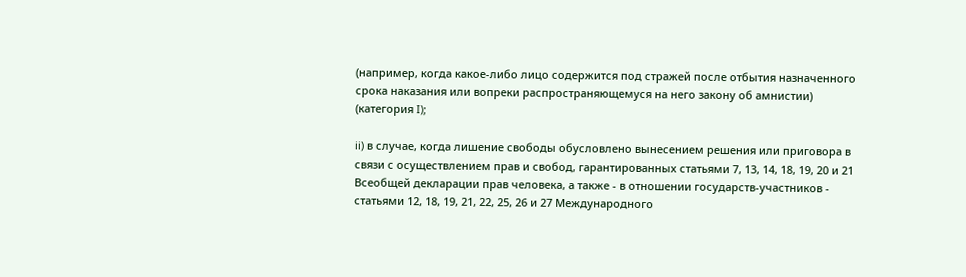(например, когда какое-либо лицо содержится под стражей после отбытия назначенного срока наказания или вопреки распространяющемуся на него закону об амнистии) (категория I);

ii) в случае, когда лишение свободы обусловлено вынесением решения или приговора в связи с осуществлением прав и свобод, гарантированных статьями 7, 13, 14, 18, 19, 20 и 21 Всеобщей декларации прав человека, а также - в отношении государств-участников - статьями 12, 18, 19, 21, 22, 25, 26 и 27 Международного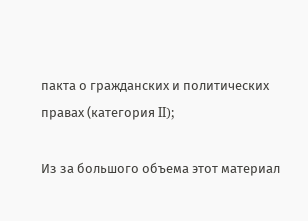пакта о гражданских и политических правах (категория II);

Из за большого объема этот материал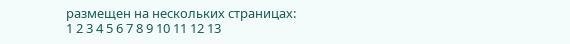размещен на нескольких страницах:
1 2 3 4 5 6 7 8 9 10 11 12 13